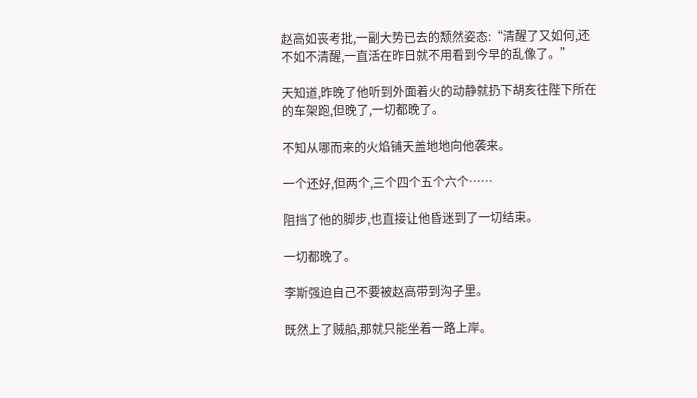赵高如丧考批,一副大势已去的颓然姿态:“清醒了又如何,还不如不清醒,一直活在昨日就不用看到今早的乱像了。”

天知道,昨晚了他听到外面着火的动静就扔下胡亥往陛下所在的车架跑,但晚了,一切都晚了。

不知从哪而来的火焰铺天盖地地向他袭来。

一个还好,但两个,三个四个五个六个……

阻挡了他的脚步,也直接让他昏迷到了一切结束。

一切都晚了。

李斯强迫自己不要被赵高带到沟子里。

既然上了贼船,那就只能坐着一路上岸。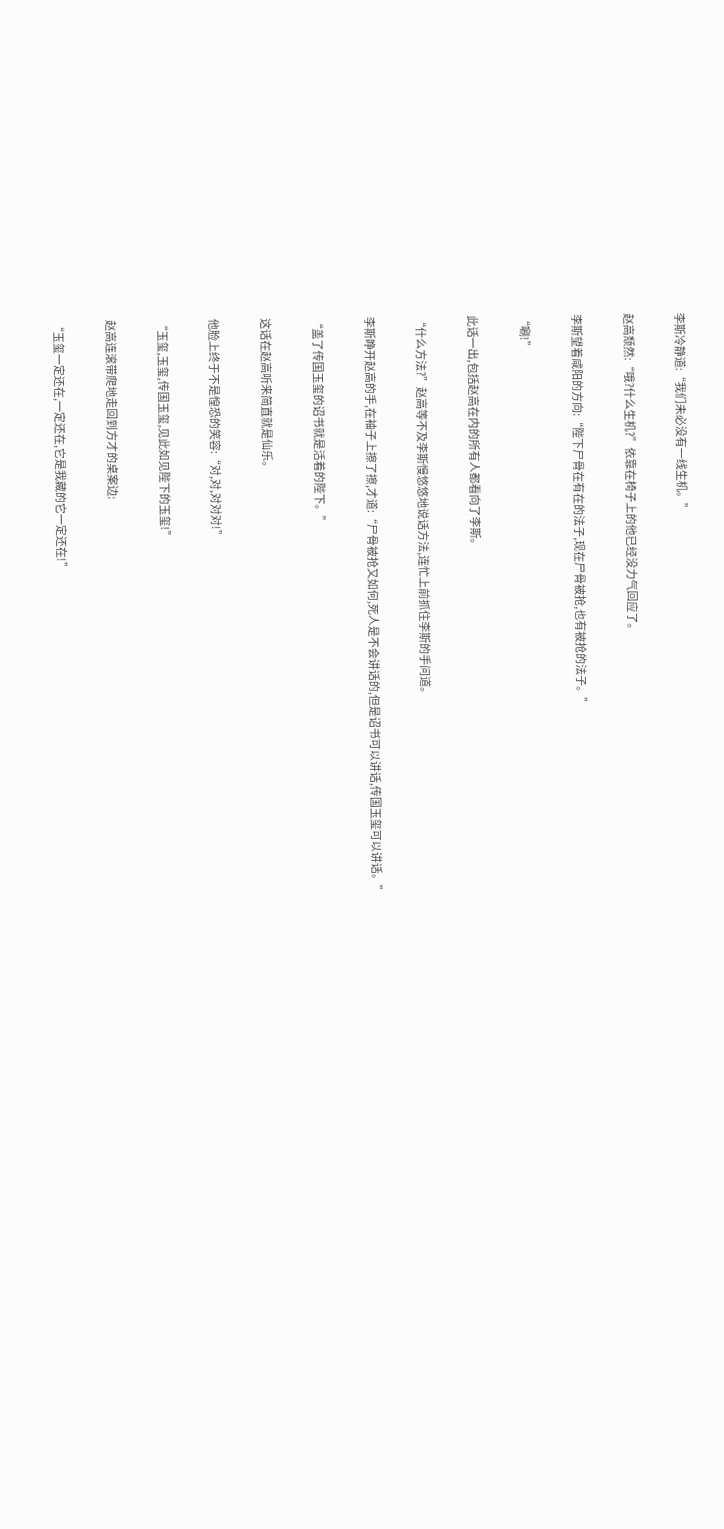李斯冷静道:“我们未必没有一线生机。”

赵高颓然:“哦?什么生机?”依靠在椅子上的他已经没力气回应了。

李斯望着咸阳的方向:“陛下尸骨在有在的法子,现在尸骨被抢,也有被抢的法子。”

“唰!”

此话一出,包括赵高在内的所有人都看向了李斯。

“什么方法?”赵高等不及李斯慢悠悠地说话方法,连忙上前抓住李斯的手问道。

李斯睁开赵高的手,在袖子上擦了擦,才道:“尸骨被抢又如何,死人是不会讲话的,但是诏书可以讲话,传国玉玺可以讲话。”

“盖了传国玉玺的诏书就是活着的陛下。”

这话在赵高听来简直就是仙乐。

他脸上终于不是惶恐的笑容:“对,对,对对对!”

“玉玺,玉玺,传国玉玺,见此如见陛下的玉玺!”

赵高连滚带爬地走回到方才的桌案边:

“玉玺一定还在,一定还在,它是我藏的它一定还在!”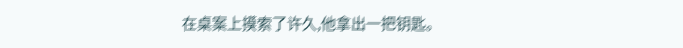在桌案上摸索了许久,他拿出一把钥匙。